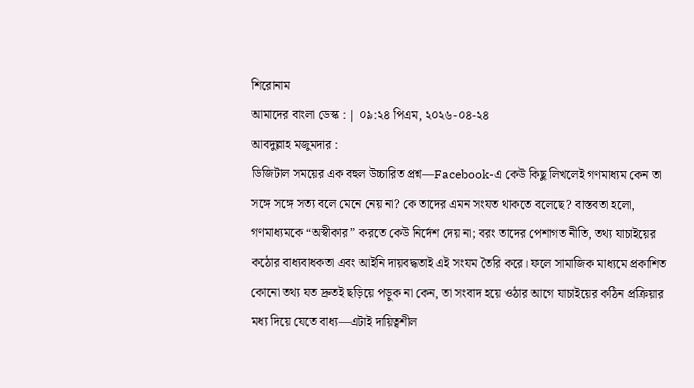শিরোনাম
আমাদের বাংলা ডেস্ক : | ০৯:২৪ পিএম, ২০২৬-০৪-২৪
আবদুল্লাহ মজুমদার :
ডিজিটাল সময়ের এক বহুল উচ্চারিত প্রশ্ন—Facebook-এ কেউ কিছু লিখলেই গণমাধ্যম কেন তা সঙ্গে সঙ্গে সত্য বলে মেনে নেয় না? কে তাদের এমন সংযত থাকতে বলেছে? বাস্তবতা হলো, গণমাধ্যমকে “অস্বীকার” করতে কেউ নির্দেশ দেয় না; বরং তাদের পেশাগত নীতি, তথ্য যাচাইয়ের কঠোর বাধ্যবাধকতা এবং আইনি দায়বদ্ধতাই এই সংযম তৈরি করে। ফলে সামাজিক মাধ্যমে প্রকাশিত কোনো তথ্য যত দ্রুতই ছড়িয়ে পড়ুক না কেন, তা সংবাদ হয়ে ওঠার আগে যাচাইয়ের কঠিন প্রক্রিয়ার মধ্য দিয়ে যেতে বাধ্য—এটাই দায়িত্বশীল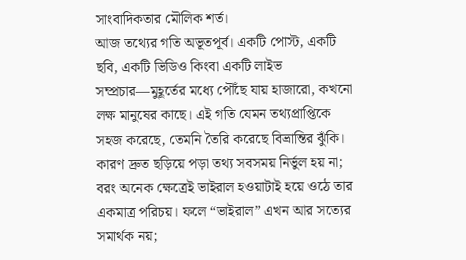সাংবাদিকতার মৌলিক শর্ত।
আজ তথ্যের গতি অভূতপূর্ব। একটি পোস্ট, একটি ছবি, একটি ভিডিও কিংবা একটি লাইভ সম্প্রচার—মুহূর্তের মধ্যে পৌঁছে যায় হাজারো, কখনো লক্ষ মানুষের কাছে। এই গতি যেমন তথ্যপ্রাপ্তিকে সহজ করেছে, তেমনি তৈরি করেছে বিভ্রান্তির ঝুঁকি। কারণ দ্রুত ছড়িয়ে পড়া তথ্য সবসময় নির্ভুল হয় না; বরং অনেক ক্ষেত্রেই ভাইরাল হওয়াটাই হয়ে ওঠে তার একমাত্র পরিচয়। ফলে “ভাইরাল” এখন আর সত্যের সমার্থক নয়;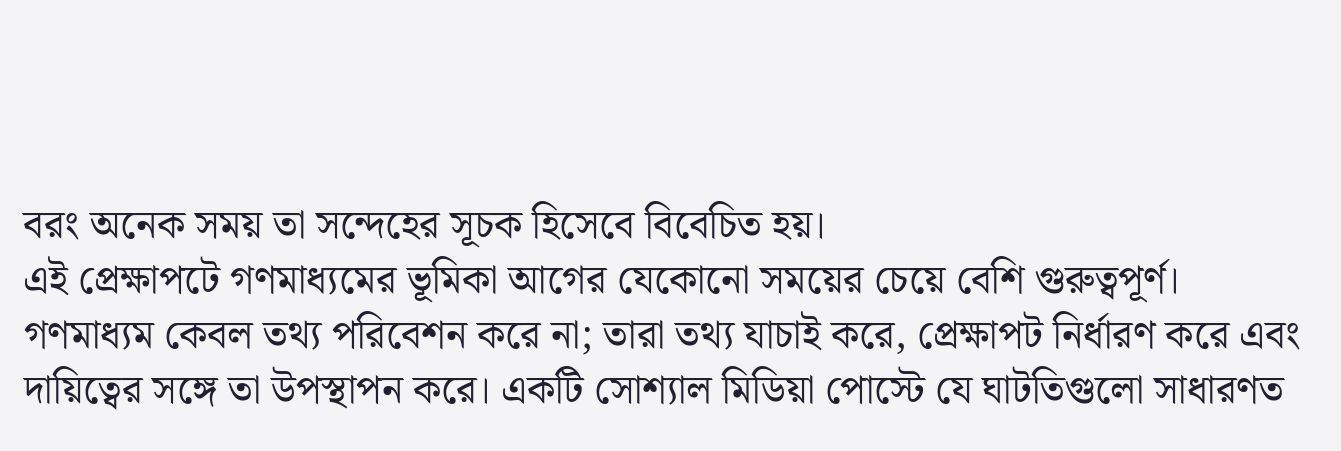বরং অনেক সময় তা সন্দেহের সূচক হিসেবে বিবেচিত হয়।
এই প্রেক্ষাপটে গণমাধ্যমের ভূমিকা আগের যেকোনো সময়ের চেয়ে বেশি গুরুত্বপূর্ণ। গণমাধ্যম কেবল তথ্য পরিবেশন করে না; তারা তথ্য যাচাই করে, প্রেক্ষাপট নির্ধারণ করে এবং দায়িত্বের সঙ্গে তা উপস্থাপন করে। একটি সোশ্যাল মিডিয়া পোস্টে যে ঘাটতিগুলো সাধারণত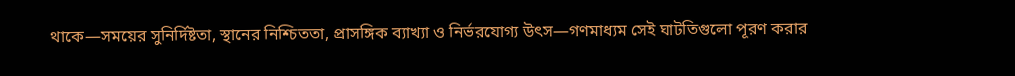থাকে—সময়ের সুনির্দিষ্টতা, স্থানের নিশ্চিততা, প্রাসঙ্গিক ব্যাখ্যা ও নির্ভরযোগ্য উৎস—গণমাধ্যম সেই ঘাটতিগুলো পূরণ করার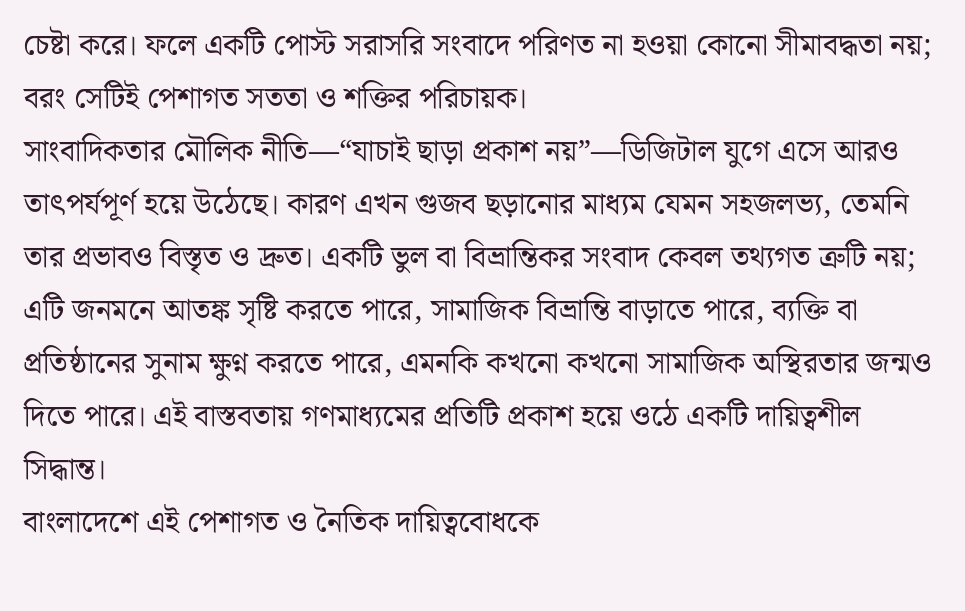চেষ্টা করে। ফলে একটি পোস্ট সরাসরি সংবাদে পরিণত না হওয়া কোনো সীমাবদ্ধতা নয়; বরং সেটিই পেশাগত সততা ও শক্তির পরিচায়ক।
সাংবাদিকতার মৌলিক নীতি—“যাচাই ছাড়া প্রকাশ নয়”—ডিজিটাল যুগে এসে আরও তাৎপর্যপূর্ণ হয়ে উঠেছে। কারণ এখন গুজব ছড়ানোর মাধ্যম যেমন সহজলভ্য, তেমনি তার প্রভাবও বিস্তৃত ও দ্রুত। একটি ভুল বা বিভ্রান্তিকর সংবাদ কেবল তথ্যগত ত্রুটি নয়; এটি জনমনে আতঙ্ক সৃষ্টি করতে পারে, সামাজিক বিভ্রান্তি বাড়াতে পারে, ব্যক্তি বা প্রতিষ্ঠানের সুনাম ক্ষুণ্ন করতে পারে, এমনকি কখনো কখনো সামাজিক অস্থিরতার জন্মও দিতে পারে। এই বাস্তবতায় গণমাধ্যমের প্রতিটি প্রকাশ হয়ে ওঠে একটি দায়িত্বশীল সিদ্ধান্ত।
বাংলাদেশে এই পেশাগত ও নৈতিক দায়িত্ববোধকে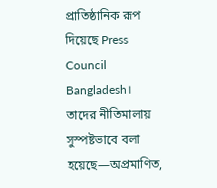প্রাতিষ্ঠানিক রূপ দিয়েছে Press Council Bangladesh। তাদের নীতিমালায় সুস্পষ্টভাবে বলা হয়েছে—অপ্রমাণিত,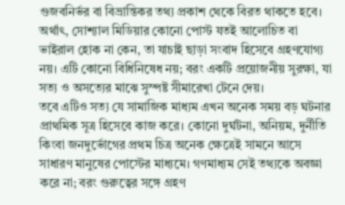গুজবনির্ভর বা বিভ্রান্তিকর তথ্য প্রকাশ থেকে বিরত থাকতে হবে। অর্থাৎ, সোশ্যাল মিডিয়ার কোনো পোস্ট যতই আলোচিত বা ভাইরাল হোক না কেন, তা যাচাই ছাড়া সংবাদ হিসেবে গ্রহণযোগ্য নয়। এটি কোনো বিধিনিষেধ নয়; বরং একটি প্রয়োজনীয় সুরক্ষা, যা সত্য ও অসত্যের মাঝে সুস্পষ্ট সীমারেখা টেনে দেয়।
তবে এটিও সত্য যে সামাজিক মাধ্যম এখন অনেক সময় বড় ঘটনার প্রাথমিক সূত্র হিসেবে কাজ করে। কোনো দুর্ঘটনা, অনিয়ম, দুর্নীতি কিংবা জনদুর্ভোগের প্রথম চিত্র অনেক ক্ষেত্রেই সামনে আসে সাধারণ মানুষের পোস্টের মাধ্যমে। গণমাধ্যম সেই তথ্যকে অবজ্ঞা করে না; বরং গুরুত্বের সঙ্গে গ্রহণ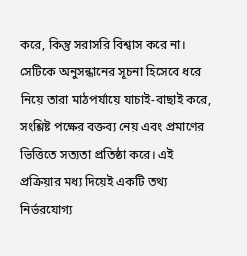করে, কিন্তু সরাসরি বিশ্বাস করে না। সেটিকে অনুসন্ধানের সূচনা হিসেবে ধরে নিয়ে তারা মাঠপর্যায়ে যাচাই-বাছাই করে, সংশ্লিষ্ট পক্ষের বক্তব্য নেয় এবং প্রমাণের ভিত্তিতে সত্যতা প্রতিষ্ঠা করে। এই প্রক্রিয়ার মধ্য দিয়েই একটি তথ্য নির্ভরযোগ্য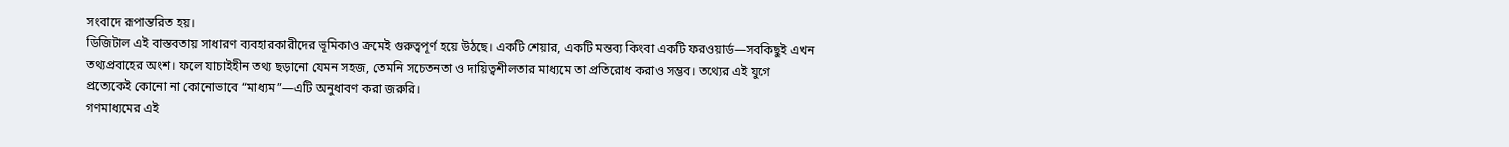সংবাদে রূপান্তরিত হয়।
ডিজিটাল এই বাস্তবতায় সাধারণ ব্যবহারকারীদের ভূমিকাও ক্রমেই গুরুত্বপূর্ণ হয়ে উঠছে। একটি শেয়ার, একটি মন্তব্য কিংবা একটি ফরওয়ার্ড—সবকিছুই এখন তথ্যপ্রবাহের অংশ। ফলে যাচাইহীন তথ্য ছড়ানো যেমন সহজ, তেমনি সচেতনতা ও দায়িত্বশীলতার মাধ্যমে তা প্রতিরোধ করাও সম্ভব। তথ্যের এই যুগে প্রত্যেকেই কোনো না কোনোভাবে “মাধ্যম”—এটি অনুধাবণ করা জরুরি।
গণমাধ্যমের এই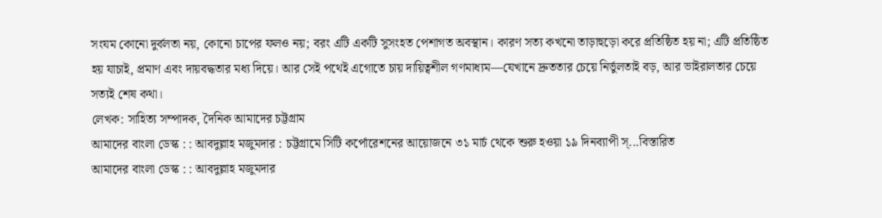সংযম কোনো দুর্বলতা নয়, কোনো চাপের ফলও নয়; বরং এটি একটি সুসংহত পেশাগত অবস্থান। কারণ সত্য কখনো তাড়াহুড়ো করে প্রতিষ্ঠিত হয় না; এটি প্রতিষ্ঠিত হয় যাচাই, প্রমাণ এবং দায়বদ্ধতার মধ্য দিয়ে। আর সেই পথেই এগোতে চায় দায়িত্বশীল গণমাধ্যম—যেখানে দ্রুততার চেয়ে নির্ভুলতাই বড়, আর ভাইরালতার চেয়ে সত্যই শেষ কথা।
লেখক: সাহিত্য সম্পাদক, দৈনিক আমাদের চট্টগ্রাম
আমাদের বাংলা ডেস্ক : : আবদুল্লাহ মজুমদার : চট্টগ্রামে সিটি কর্পোরেশনের আয়োজনে ৩১ মার্চ থেকে শুরু হওয়া ১৯ দিনব্যাপী স্...বিস্তারিত
আমাদের বাংলা ডেস্ক : : আবদুল্লাহ মজুমদার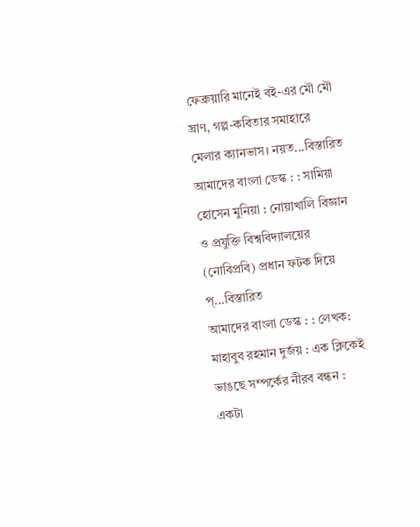ফেব্রুয়ারি মানেই বই-এর মৌ মৌ ঘ্রাণ, গল্প-কবিতার সমাহারে মেলার ক্যানভাস। নয়ত...বিস্তারিত
আমাদের বাংলা ডেস্ক : : সামিয়া হোসেন মুনিয়া : নোয়াখালি বিজ্ঞান ও প্রযুক্তি বিশ্ববিদ্যালয়ের (নোবিপ্রবি) প্রধান ফটক দিয়ে প্...বিস্তারিত
আমাদের বাংলা ডেস্ক : : লেখক: মাহাবুব রহমান দুর্জয় : এক ক্লিকেই ভাঙছে সম্পর্কের নীরব বন্ধন : একটা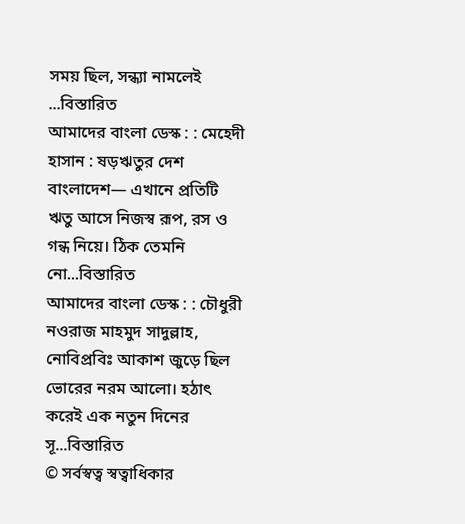সময় ছিল, সন্ধ্যা নামলেই ...বিস্তারিত
আমাদের বাংলা ডেস্ক : : মেহেদী হাসান : ষড়ঋতুর দেশ বাংলাদেশ— এখানে প্রতিটি ঋতু আসে নিজস্ব রূপ, রস ও গন্ধ নিয়ে। ঠিক তেমনি নো...বিস্তারিত
আমাদের বাংলা ডেস্ক : : চৌধুরী নওরাজ মাহমুদ সাদুল্লাহ, নোবিপ্রবিঃ আকাশ জুড়ে ছিল ভোরের নরম আলো। হঠাৎ করেই এক নতুন দিনের সূ...বিস্তারিত
© সর্বস্বত্ব স্বত্বাধিকার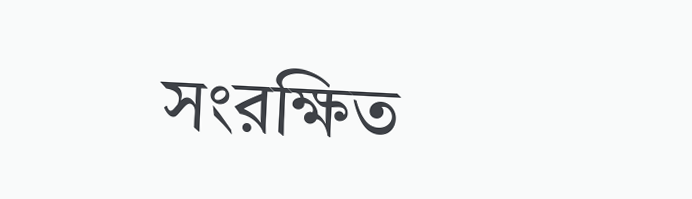সংরক্ষিত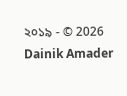২০১৯ - © 2026 Dainik Amader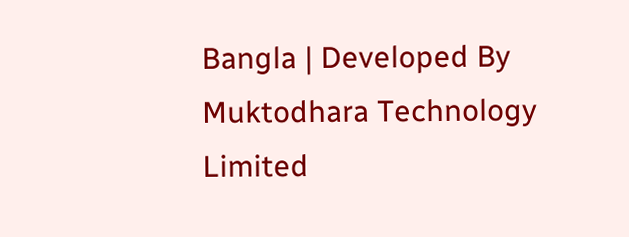Bangla | Developed By Muktodhara Technology Limited